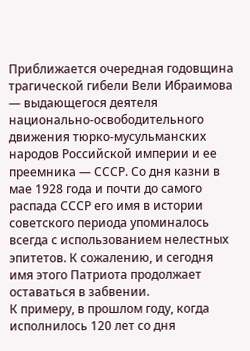Приближается очередная годовщина трагической гибели Вели Ибраимова — выдающегося деятеля национально-освободительного движения тюрко-мусульманских народов Российской империи и ее преемника — СССР. Со дня казни в мае 1928 года и почти до самого распада СССР его имя в истории советского периода упоминалось всегда с использованием нелестных эпитетов. К сожалению, и сегодня имя этого Патриота продолжает оставаться в забвении.
К примеру, в прошлом году, когда исполнилось 120 лет со дня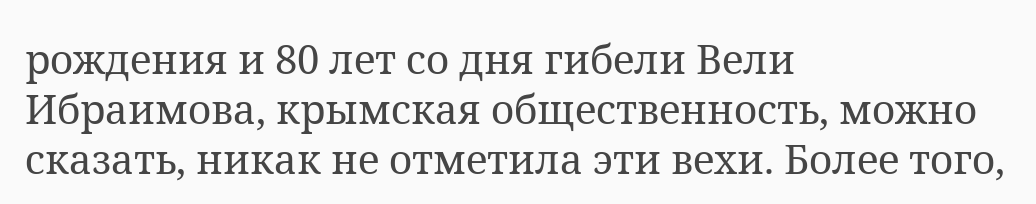рождения и 80 лет со дня гибели Вели Ибраимова, крымская общественность, можно сказать, никак не отметила эти вехи. Более того,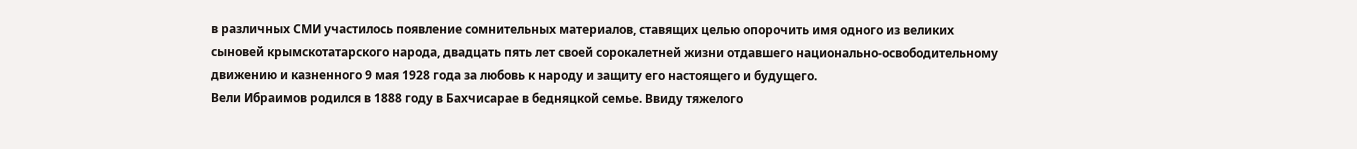в различных СМИ участилось появление сомнительных материалов, ставящих целью опорочить имя одного из великих сыновей крымскотатарского народа, двадцать пять лет своей сорокалетней жизни отдавшего национально-освободительному движению и казненного 9 мая 1928 года за любовь к народу и защиту его настоящего и будущего.
Вели Ибраимов родился в 1888 году в Бахчисарае в бедняцкой семье. Ввиду тяжелого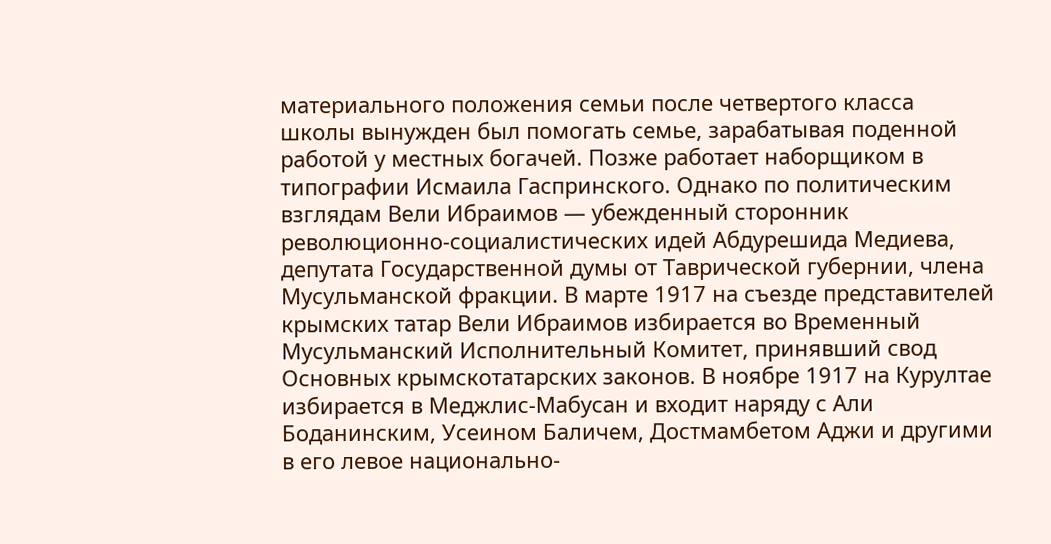материального положения семьи после четвертого класса школы вынужден был помогать семье, зарабатывая поденной работой у местных богачей. Позже работает наборщиком в типографии Исмаила Гаспринского. Однако по политическим взглядам Вели Ибраимов — убежденный сторонник революционно-социалистических идей Абдурешида Медиева, депутата Государственной думы от Таврической губернии, члена Мусульманской фракции. В марте 1917 на съезде представителей крымских татар Вели Ибраимов избирается во Временный Мусульманский Исполнительный Комитет, принявший свод Основных крымскотатарских законов. В ноябре 1917 на Курултае избирается в Меджлис-Мабусан и входит наряду с Али Боданинским, Усеином Баличем, Достмамбетом Аджи и другими в его левое национально-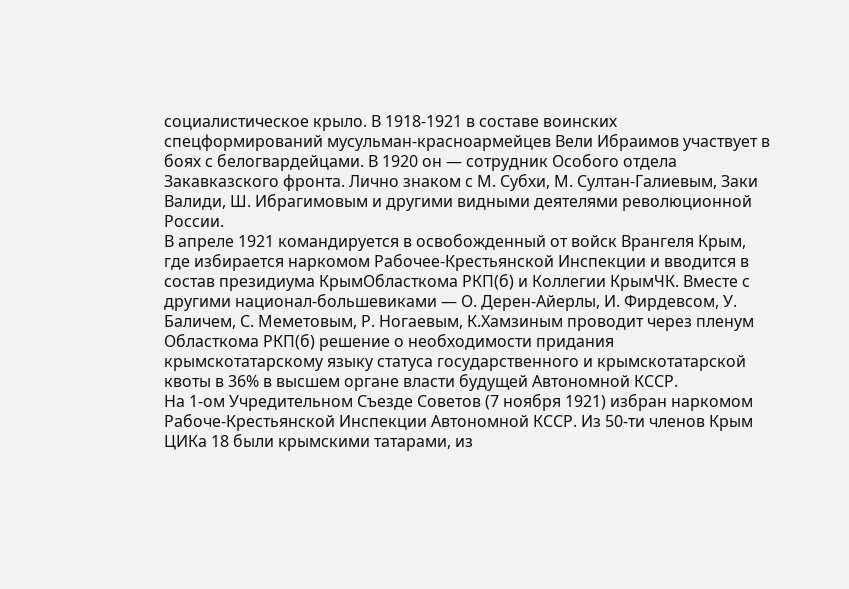социалистическое крыло. В 1918-1921 в составе воинских спецформирований мусульман-красноармейцев Вели Ибраимов участвует в боях с белогвардейцами. В 1920 он — сотрудник Особого отдела Закавказского фронта. Лично знаком с М. Субхи, М. Султан-Галиевым, Заки Валиди, Ш. Ибрагимовым и другими видными деятелями революционной России.
В апреле 1921 командируется в освобожденный от войск Врангеля Крым, где избирается наркомом Рабочее-Крестьянской Инспекции и вводится в состав президиума КрымОбласткома РКП(б) и Коллегии КрымЧК. Вместе с другими национал-большевиками — О. Дерен-Айерлы, И. Фирдевсом, У. Баличем, С. Меметовым, Р. Ногаевым, К.Хамзиным проводит через пленум Областкома РКП(б) решение о необходимости придания крымскотатарскому языку статуса государственного и крымскотатарской квоты в 36% в высшем органе власти будущей Автономной КССР.
На 1-ом Учредительном Съезде Советов (7 ноября 1921) избран наркомом Рабоче-Крестьянской Инспекции Автономной КССР. Из 50-ти членов Крым ЦИКа 18 были крымскими татарами, из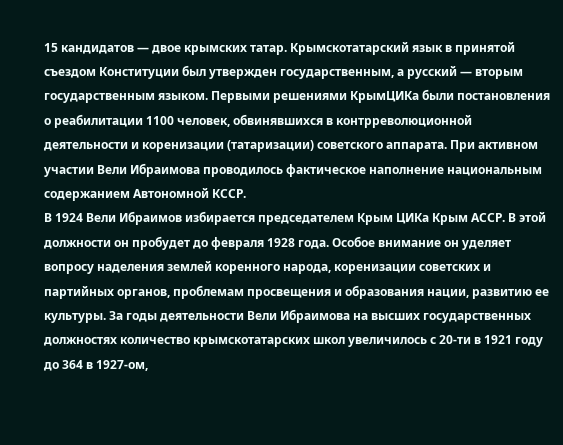15 кандидатов — двое крымских татар. Крымскотатарский язык в принятой съездом Конституции был утвержден государственным, а русский — вторым государственным языком. Первыми решениями КрымЦИКа были постановления о реабилитации 1100 человек, обвинявшихся в контрреволюционной деятельности и коренизации (татаризации) советского аппарата. При активном участии Вели Ибраимова проводилось фактическое наполнение национальным содержанием Автономной КССР.
В 1924 Вели Ибраимов избирается председателем Крым ЦИКа Крым АССР. В этой должности он пробудет до февраля 1928 года. Особое внимание он уделяет вопросу наделения землей коренного народа, коренизации советских и партийных органов, проблемам просвещения и образования нации, развитию ее культуры. За годы деятельности Вели Ибраимова на высших государственных должностях количество крымскотатарских школ увеличилось с 20-ти в 1921 году до 364 в 1927-ом,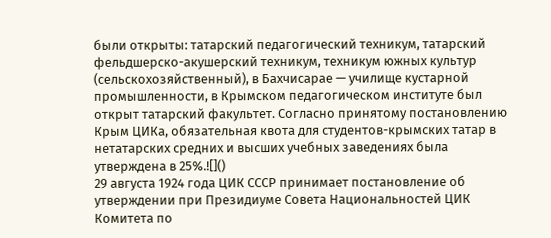были открыты: татарский педагогический техникум, татарский фельдшерско-акушерский техникум, техникум южных культур (сельскохозяйственный), в Бахчисарае — училище кустарной промышленности, в Крымском педагогическом институте был открыт татарский факультет. Согласно принятому постановлению Крым ЦИКа, обязательная квота для студентов-крымских татар в нетатарских средних и высших учебных заведениях была утверждена в 25%.![]()
29 августа 1924 года ЦИК СССР принимает постановление об утверждении при Президиуме Совета Национальностей ЦИК Комитета по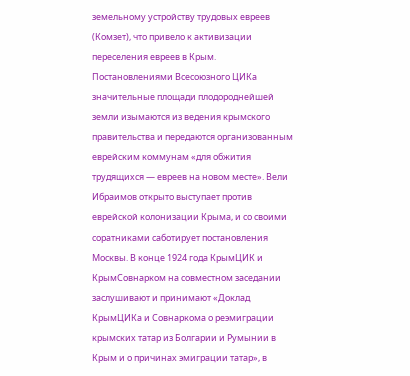земельному устройству трудовых евреев (Комзет), что привело к активизации переселения евреев в Крым. Постановлениями Всесоюзного ЦИКа значительные площади плодороднейшей земли изымаются из ведения крымского правительства и передаются организованным еврейским коммунам «для обжития трудящихся — евреев на новом месте». Вели Ибраимов открыто выступает против еврейской колонизации Крыма, и со своими соратниками саботирует постановления Москвы. В конце 1924 года КрымЦИК и КрымСовнарком на совместном заседании заслушивают и принимают «Доклад КрымЦИКа и Совнаркома о реэмиграции крымских татар из Болгарии и Румынии в Крым и о причинах эмиграции татар», в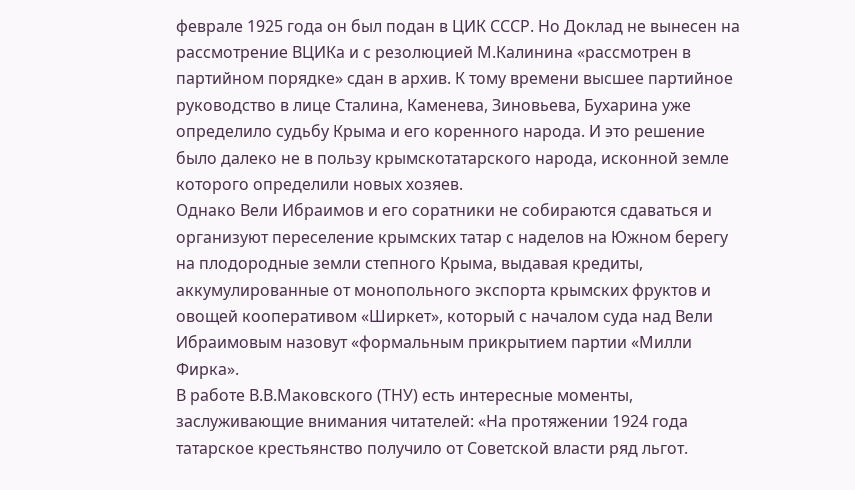феврале 1925 года он был подан в ЦИК СССР. Но Доклад не вынесен на рассмотрение ВЦИКа и с резолюцией М.Калинина «рассмотрен в партийном порядке» сдан в архив. К тому времени высшее партийное руководство в лице Сталина, Каменева, Зиновьева, Бухарина уже определило судьбу Крыма и его коренного народа. И это решение было далеко не в пользу крымскотатарского народа, исконной земле которого определили новых хозяев.
Однако Вели Ибраимов и его соратники не собираются сдаваться и организуют переселение крымских татар с наделов на Южном берегу на плодородные земли степного Крыма, выдавая кредиты, аккумулированные от монопольного экспорта крымских фруктов и овощей кооперативом «Ширкет», который с началом суда над Вели Ибраимовым назовут «формальным прикрытием партии «Милли Фирка».
В работе В.В.Маковского (ТНУ) есть интересные моменты, заслуживающие внимания читателей: «На протяжении 1924 года татарское крестьянство получило от Советской власти ряд льгот.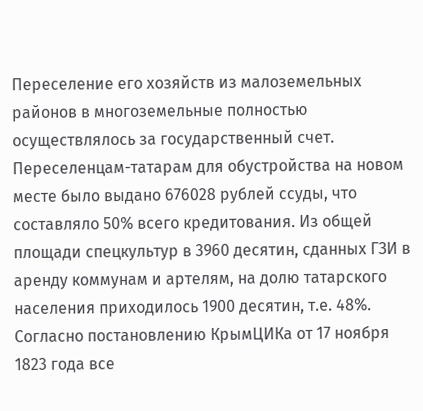Переселение его хозяйств из малоземельных районов в многоземельные полностью осуществлялось за государственный счет. Переселенцам-татарам для обустройства на новом месте было выдано 676028 рублей ссуды, что составляло 50% всего кредитования. Из общей площади спецкультур в 3960 десятин, сданных ГЗИ в аренду коммунам и артелям, на долю татарского населения приходилось 1900 десятин, т.е. 48%. Согласно постановлению КрымЦИКа от 17 ноября 1823 года все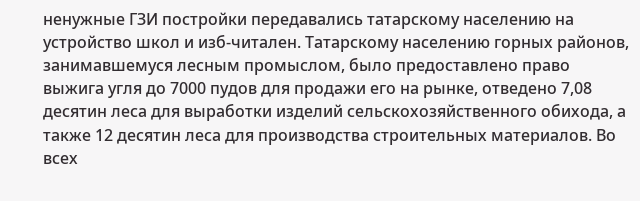ненужные ГЗИ постройки передавались татарскому населению на устройство школ и изб-читален. Татарскому населению горных районов, занимавшемуся лесным промыслом, было предоставлено право выжига угля до 7000 пудов для продажи его на рынке, отведено 7,08 десятин леса для выработки изделий сельскохозяйственного обихода, а также 12 десятин леса для производства строительных материалов. Во всех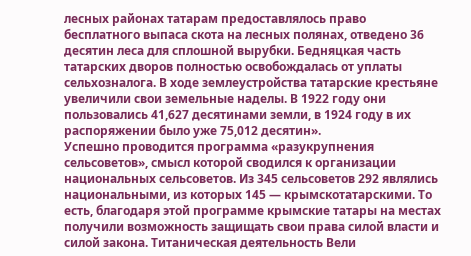лесных районах татарам предоставлялось право бесплатного выпаса скота на лесных полянах, отведено 36 десятин леса для сплошной вырубки. Бедняцкая часть татарских дворов полностью освобождалась от уплаты сельхозналога. В ходе землеустройства татарские крестьяне увеличили свои земельные наделы. В 1922 году они пользовались 41,627 десятинами земли, в 1924 году в их распоряжении было уже 75,012 десятин».
Успешно проводится программа «разукрупнения сельсоветов», смысл которой сводился к организации национальных сельсоветов. Из 345 сельсоветов 292 являлись национальными, из которых 145 — крымскотатарскими. То есть, благодаря этой программе крымские татары на местах получили возможность защищать свои права силой власти и силой закона. Титаническая деятельность Вели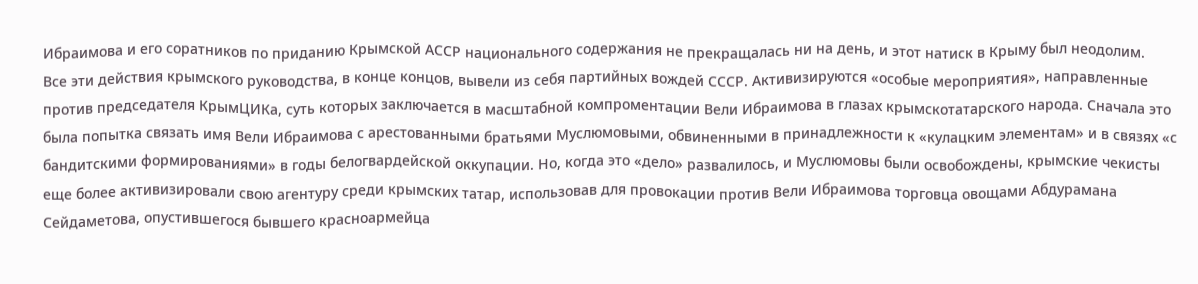Ибраимова и его соратников по приданию Крымской АССР национального содержания не прекращалась ни на день, и этот натиск в Крыму был неодолим.
Все эти действия крымского руководства, в конце концов, вывели из себя партийных вождей СССР. Активизируются «особые мероприятия», направленные против председателя КрымЦИКа, суть которых заключается в масштабной компроментации Вели Ибраимова в глазах крымскотатарского народа. Сначала это была попытка связать имя Вели Ибраимова с арестованными братьями Муслюмовыми, обвиненными в принадлежности к «кулацким элементам» и в связях «с бандитскими формированиями» в годы белогвардейской оккупации. Но, когда это «дело» развалилось, и Муслюмовы были освобождены, крымские чекисты еще более активизировали свою агентуру среди крымских татар, использовав для провокации против Вели Ибраимова торговца овощами Абдурамана Сейдаметова, опустившегося бывшего красноармейца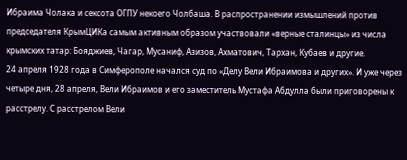Ибраима Чолака и сексота ОГПУ некоего Чолбаша. В распространении измышлений против председателя КрымЦИКа самым активным образом участвовали «верные сталинцы» из числа крымских татар: Бояджиев, Чагар, Мусаниф, Азизов, Ахматович, Тархан, Кубаев и другие.
24 апреля 1928 года в Симферополе начался суд по «Делу Вели Ибраимова и других». И уже через четыре дня, 28 апреля, Вели Ибраимов и его заместитель Мустафа Абдулла были приговорены к расстрелу. С расстрелом Вели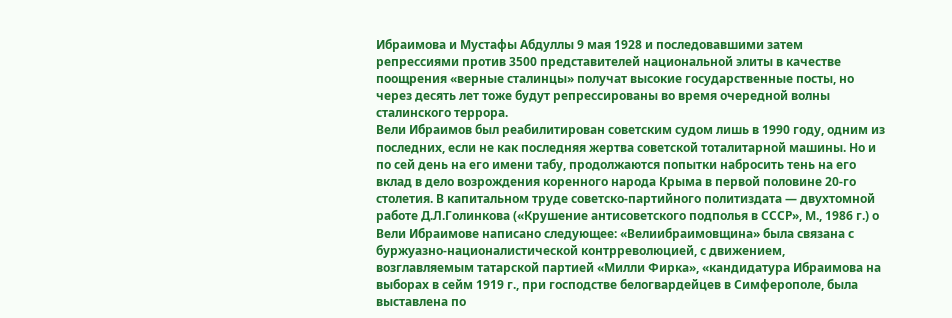Ибраимова и Мустафы Абдуллы 9 мая 1928 и последовавшими затем репрессиями против 3500 представителей национальной элиты в качестве поощрения «верные сталинцы» получат высокие государственные посты, но через десять лет тоже будут репрессированы во время очередной волны сталинского террора.
Вели Ибраимов был реабилитирован советским судом лишь в 1990 году, одним из последних, если не как последняя жертва советской тоталитарной машины. Но и по сей день на его имени табу, продолжаются попытки набросить тень на его вклад в дело возрождения коренного народа Крыма в первой половине 20-го столетия. В капитальном труде советско-партийного политиздата — двухтомной работе Д.Л.Голинкова («Крушение антисоветского подполья в СССР», М., 1986 г.) о Вели Ибраимове написано следующее: «Велиибраимовщина» была связана с буржуазно-националистической контрреволюцией, с движением, возглавляемым татарской партией «Милли Фирка», «кандидатура Ибраимова на выборах в сейм 1919 г., при господстве белогвардейцев в Симферополе, была выставлена по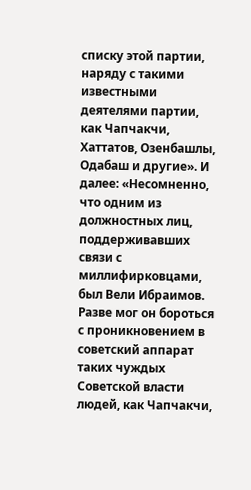списку этой партии, наряду с такими известными деятелями партии, как Чапчакчи, Хаттатов, Озенбашлы, Одабаш и другие». И далее: «Несомненно, что одним из должностных лиц, поддерживавших связи с миллифирковцами, был Вели Ибраимов. Разве мог он бороться с проникновением в советский аппарат таких чуждых Советской власти людей, как Чапчакчи,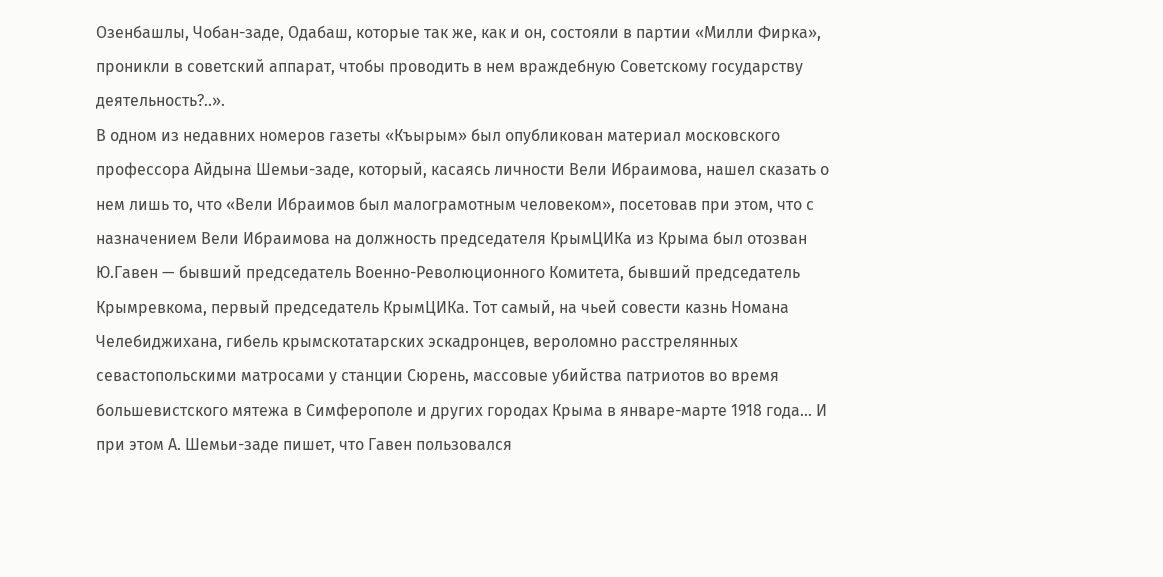Озенбашлы, Чобан-заде, Одабаш, которые так же, как и он, состояли в партии «Милли Фирка», проникли в советский аппарат, чтобы проводить в нем враждебную Советскому государству деятельность?..».
В одном из недавних номеров газеты «Къырым» был опубликован материал московского профессора Айдына Шемьи-заде, который, касаясь личности Вели Ибраимова, нашел сказать о нем лишь то, что «Вели Ибраимов был малограмотным человеком», посетовав при этом, что с назначением Вели Ибраимова на должность председателя КрымЦИКа из Крыма был отозван Ю.Гавен — бывший председатель Военно-Революционного Комитета, бывший председатель Крымревкома, первый председатель КрымЦИКа. Тот самый, на чьей совести казнь Номана Челебиджихана, гибель крымскотатарских эскадронцев, вероломно расстрелянных севастопольскими матросами у станции Сюрень, массовые убийства патриотов во время большевистского мятежа в Симферополе и других городах Крыма в январе-марте 1918 года… И при этом А. Шемьи-заде пишет, что Гавен пользовался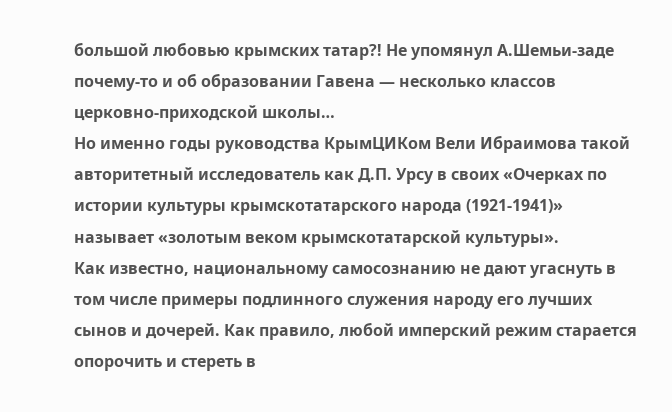большой любовью крымских татар?! Не упомянул А.Шемьи-заде почему-то и об образовании Гавена — несколько классов церковно-приходской школы…
Но именно годы руководства КрымЦИКом Вели Ибраимова такой авторитетный исследователь как Д.П. Урсу в своих «Очерках по истории культуры крымскотатарского народа (1921-1941)» называет «золотым веком крымскотатарской культуры».
Как известно, национальному самосознанию не дают угаснуть в том числе примеры подлинного служения народу его лучших сынов и дочерей. Как правило, любой имперский режим старается опорочить и стереть в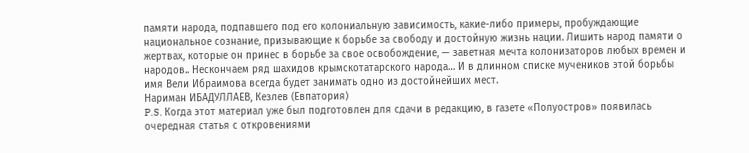памяти народа, подпавшего под его колониальную зависимость, какие-либо примеры, пробуждающие национальное сознание, призывающие к борьбе за свободу и достойную жизнь нации. Лишить народ памяти о жертвах, которые он принес в борьбе за свое освобождение, — заветная мечта колонизаторов любых времен и народов.. Нескончаем ряд шахидов крымскотатарского народа… И в длинном списке мучеников этой борьбы имя Вели Ибраимова всегда будет занимать одно из достойнейших мест.
Нариман ИБАДУЛЛАЕВ, Кезлев (Евпатория)
P.S. Когда этот материал уже был подготовлен для сдачи в редакцию, в газете «Полуостров» появилась очередная статья с откровениями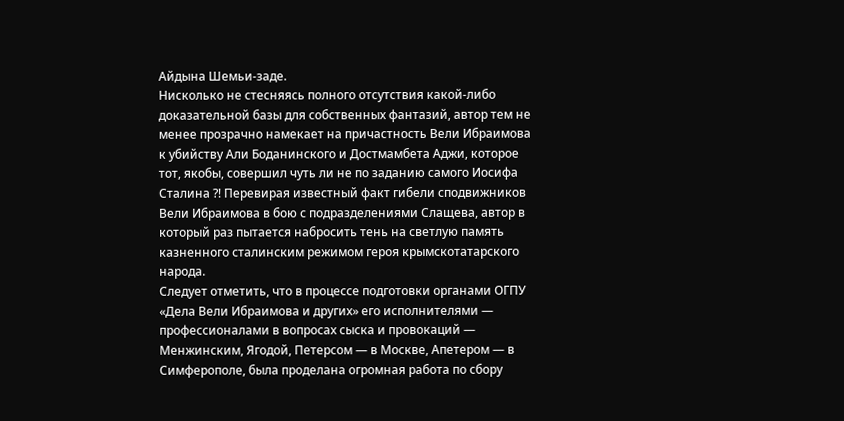Айдына Шемьи-заде.
Нисколько не стесняясь полного отсутствия какой-либо доказательной базы для собственных фантазий, автор тем не менее прозрачно намекает на причастность Вели Ибраимова к убийству Али Боданинского и Достмамбета Аджи, которое тот, якобы, совершил чуть ли не по заданию самого Иосифа Сталина ?! Перевирая известный факт гибели сподвижников Вели Ибраимова в бою с подразделениями Слащева, автор в который раз пытается набросить тень на светлую память казненного сталинским режимом героя крымскотатарского народа.
Следует отметить, что в процессе подготовки органами ОГПУ «Дела Вели Ибраимова и других» его исполнителями — профессионалами в вопросах сыска и провокаций — Менжинским, Ягодой, Петерсом — в Москве, Апетером — в Симферополе, была проделана огромная работа по сбору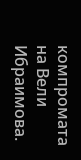компромата на Вели Ибраимова.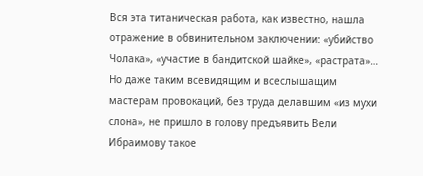Вся эта титаническая работа, как известно, нашла отражение в обвинительном заключении: «убийство Чолака», «участие в бандитской шайке», «растрата»… Но даже таким всевидящим и всеслышащим мастерам провокаций, без труда делавшим «из мухи слона», не пришло в голову предъявить Вели Ибраимову такое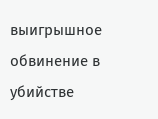выигрышное обвинение в убийстве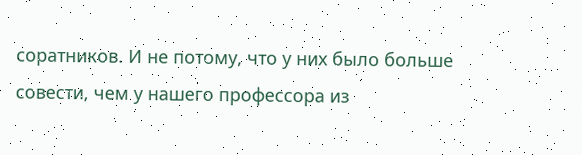соратников. И не потому, что у них было больше совести, чем у нашего профессора из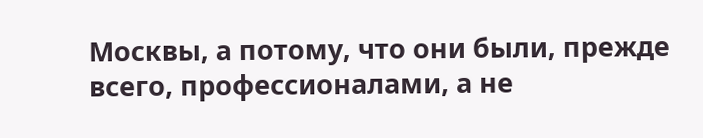Москвы, а потому, что они были, прежде всего, профессионалами, а не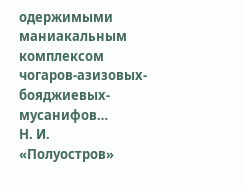одержимыми маниакальным комплексом чогаров-азизовых-бояджиевых-мусанифов…
Н. И.
«Полуостров»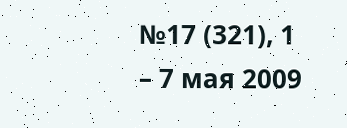№17 (321), 1 – 7 мая 2009